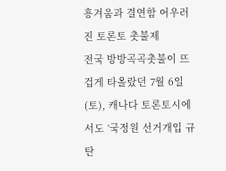흥겨움과 결연함 어우러진 토론토 촛불제
전국 방방곡곡촛불이 뜨겁게 타올랐던 7월 6일(토), 캐나다 토론토시에서도 ‘국정원 선거개입 규탄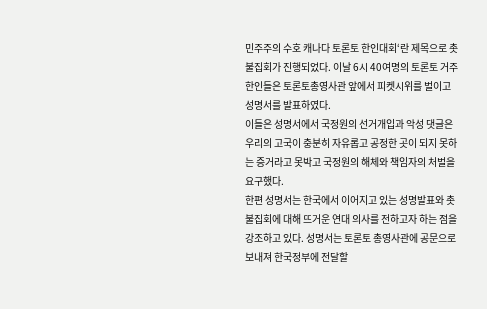민주주의 수호 캐나다 토론토 한인대회‘란 제목으로 촛불집회가 진행되었다. 이날 6시 40여명의 토론토 거주 한인들은 토론토총영사관 앞에서 피켓시위를 벌이고 성명서를 발표하였다.
이들은 성명서에서 국정원의 선거개입과 악성 댓글은 우리의 고국이 충분히 자유롭고 공정한 곳이 되지 못하는 증거라고 못박고 국정원의 해체와 책임자의 처벌을 요구했다.
한편 성명서는 한국에서 이어지고 있는 성명발표와 촛불집회에 대해 뜨거운 연대 의사를 전하고자 하는 점을 강조하고 있다. 성명서는 토론토 총영사관에 공문으로 보내져 한국정부에 전달할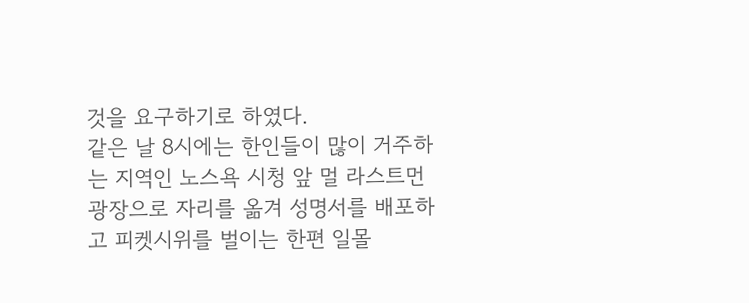것을 요구하기로 하였다.
같은 날 8시에는 한인들이 많이 거주하는 지역인 노스욕 시청 앞 멀 라스트먼 광장으로 자리를 옮겨 성명서를 배포하고 피켓시위를 벌이는 한편 일몰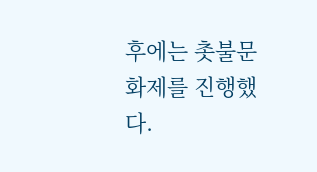후에는 촛불문화제를 진행했다.